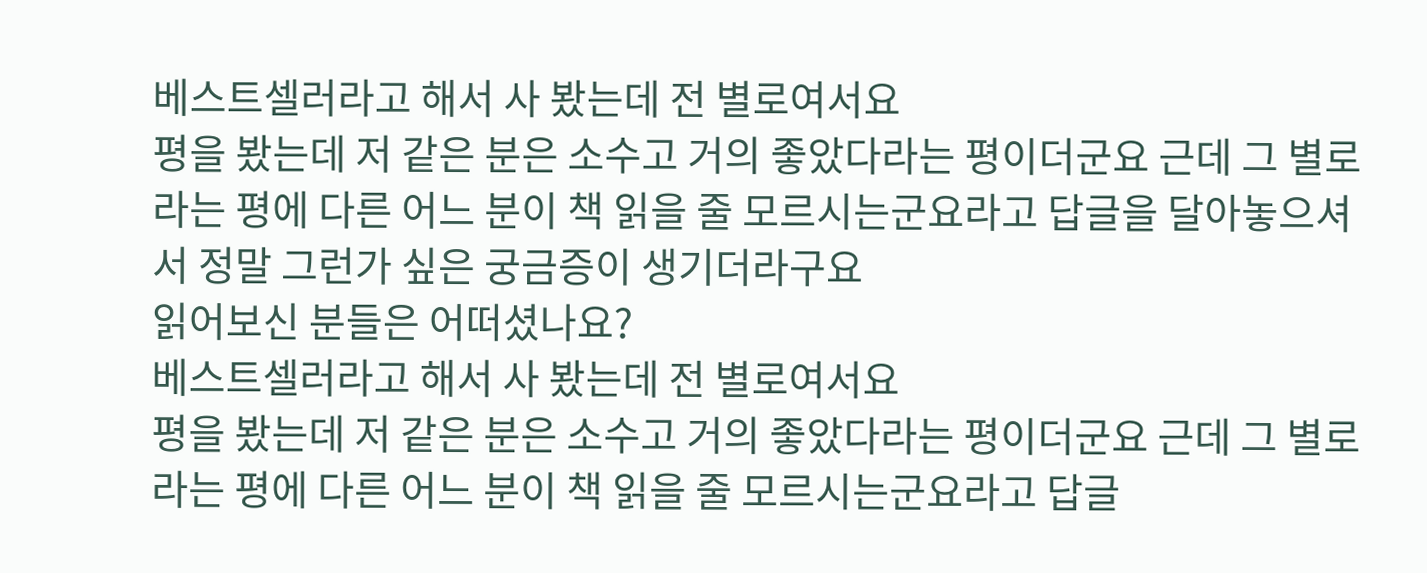베스트셀러라고 해서 사 봤는데 전 별로여서요
평을 봤는데 저 같은 분은 소수고 거의 좋았다라는 평이더군요 근데 그 별로라는 평에 다른 어느 분이 책 읽을 줄 모르시는군요라고 답글을 달아놓으셔서 정말 그런가 싶은 궁금증이 생기더라구요
읽어보신 분들은 어떠셨나요?
베스트셀러라고 해서 사 봤는데 전 별로여서요
평을 봤는데 저 같은 분은 소수고 거의 좋았다라는 평이더군요 근데 그 별로라는 평에 다른 어느 분이 책 읽을 줄 모르시는군요라고 답글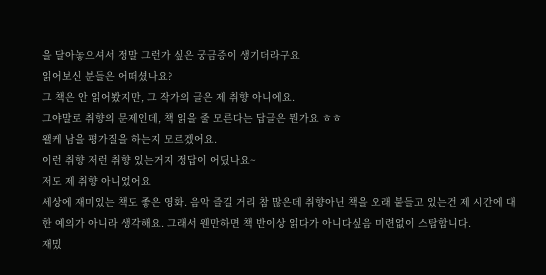을 달아놓으셔서 정말 그런가 싶은 궁금증이 생기더라구요
읽어보신 분들은 어떠셨나요?
그 책은 안 읽어봤지만, 그 작가의 글은 제 취향 아니에요.
그야말로 취향의 문제인데, 책 읽을 줄 모른다는 답글은 뭔가요 ㅎㅎ
왤케 남을 평가질을 하는지 모르겠어요.
이런 취향 저런 취향 있는거지 정답이 어딨나요~
저도 제 취향 아니었어요
세상에 재미있는 책도 좋은 영화. 음악 즐길 거리 참 많은데 취향아닌 책을 오래 붙들고 있는건 제 시간에 대한 예의가 아니라 생각해요. 그래서 웬만하면 책 반이상 읽다가 아니다싶음 미련없이 스탑합니다.
재밌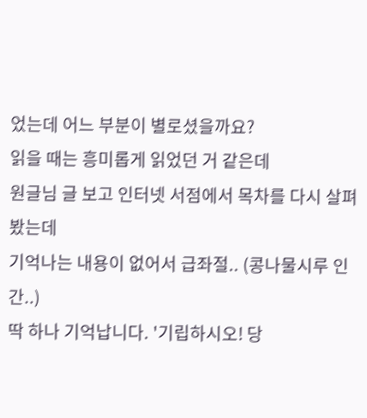었는데 어느 부분이 별로셨을까요?
읽을 때는 흥미롭게 읽었던 거 같은데
원글님 글 보고 인터넷 서점에서 목차를 다시 살펴봤는데
기억나는 내용이 없어서 급좌절.. (콩나물시루 인간..)
딱 하나 기억납니다. '기립하시오! 당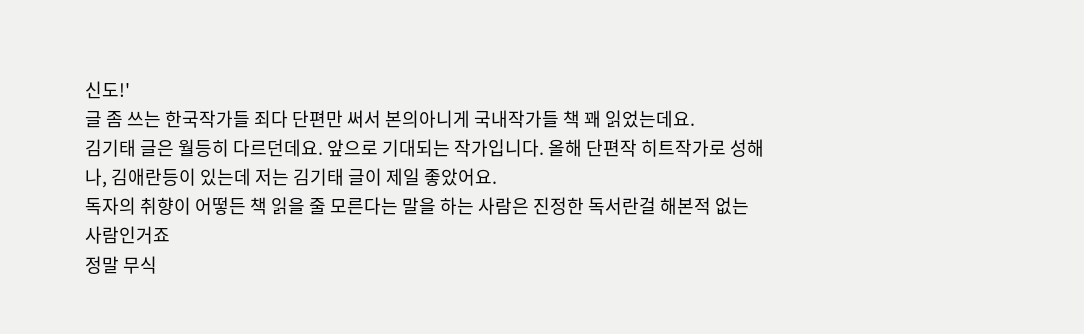신도!'
글 좀 쓰는 한국작가들 죄다 단편만 써서 본의아니게 국내작가들 책 꽤 읽었는데요.
김기태 글은 월등히 다르던데요. 앞으로 기대되는 작가입니다. 올해 단편작 히트작가로 성해나, 김애란등이 있는데 저는 김기태 글이 제일 좋았어요.
독자의 취향이 어떻든 책 읽을 줄 모른다는 말을 하는 사람은 진정한 독서란걸 해본적 없는 사람인거죠
정말 무식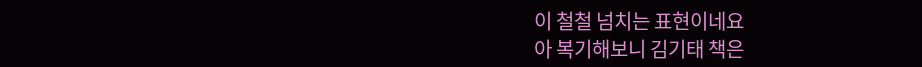이 철철 넘치는 표현이네요
아 복기해보니 김기태 책은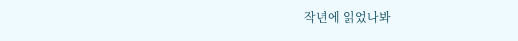작년에 읽었나봐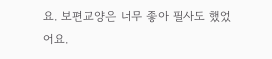요. 보편교양은 너무 좋아 필사도 했었어요.